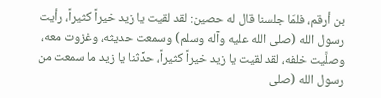بن أرقم، فلمّا جلسنا قال له حصين: لقد لقيت يا زيد خيراً كثيراً، رأيت رسول الله (صلى الله عليه وآله وسلم) وسمعت حديثه، وغزوت معه، وصلَّيت خلفه، لقد لقيت يا زيد خيراً كثيراً، حدِّثنا يا زيد ما سمعت من رسول الله (صلى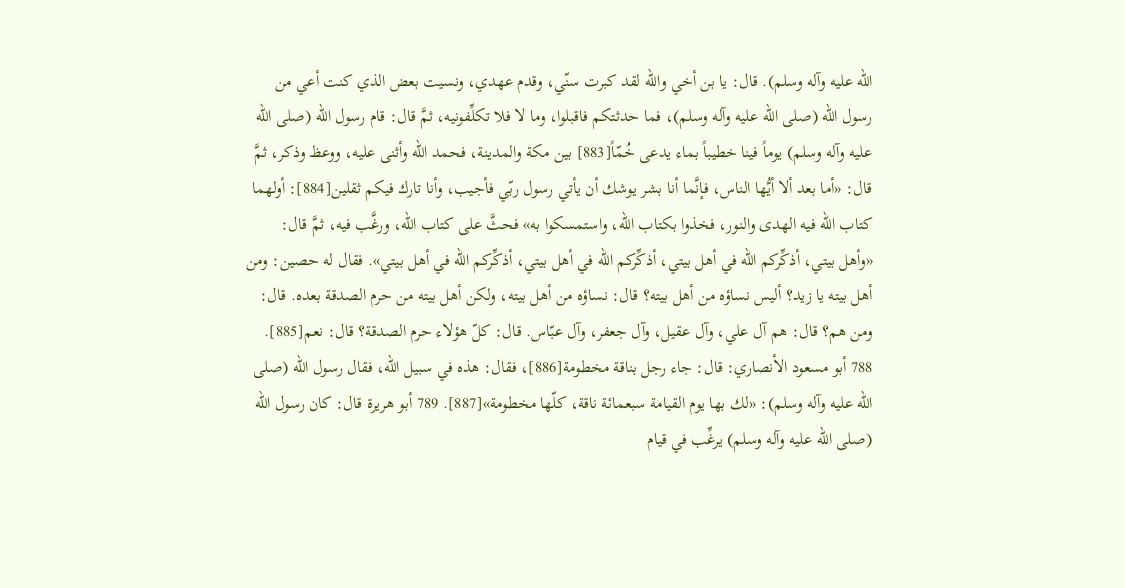الله عليه وآله وسلم). قال: يا بن أخي والله لقد كبرت سنّي، وقدم عهدي، ونسيت بعض الذي كنت أعي من رسول الله (صلى الله عليه وآله وسلم)، فما حدثتكم فاقبلوا، وما لا فلا تكلِّفونيه، ثمَّ قال: قام رسول الله (صلى الله عليه وآله وسلم) يوماً فينا خطيباً بماء يدعى خُمّاً[883] بين مكة والمدينة، فحمد الله وأثنى عليه، ووعظ وذكر، ثمَّ قال: «أما بعد ألا أيُّها الناس، فإنَّما أنا بشر يوشك أن يأتي رسول ربّي فأجيب، وأنا تارك فيكم ثقلين[884]: أولهما كتاب الله فيه الهدى والنور، فخذوا بكتاب الله، واستمسكوا به» فحثَّ على كتاب الله، ورغَّب فيه، ثمَّ قال: «وأهل بيتي، أذكِّركم الله في أهل بيتي، أذكِّركم الله في أهل بيتي، أذكِّركم الله في أهل بيتي». فقال له حصين: ومن أهل بيته يا زيد؟ أليس نساؤه من أهل بيته؟ قال: نساؤه من أهل بيته، ولكن أهل بيته من حرم الصدقة بعده. قال: ومن هم؟ قال: هم آل علي، وآل عقيل، وآل جعفر، وآل عبّاس. قال: كلّ هؤلاء حرم الصدقة؟ قال: نعم[885]. 788 أبو مسعود الأنصاري: قال: جاء رجل بناقة مخطومة[886]، فقال: هذه في سبيل الله، فقال رسول الله (صلى الله عليه وآله وسلم): «لك بها يوم القيامة سبعمائة ناقة، كلّها مخطومة»[887]. 789 أبو هريرة قال: كان رسول الله (صلى الله عليه وآله وسلم) يرغِّب في قيام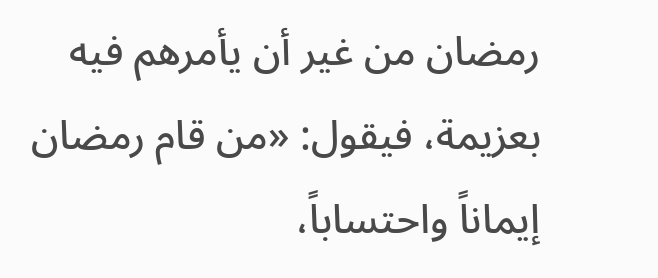رمضان من غير أن يأمرهم فيه بعزيمة، فيقول: «من قام رمضان إيماناً واحتساباً،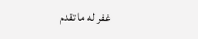غفر له ما تقدم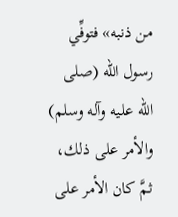من ذنبه» فتوفِّي رسول الله (صلى الله عليه وآله وسلم) والأمر على ذلك، ثمَّ كان الأمر على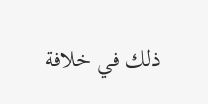ذلك في خلافة